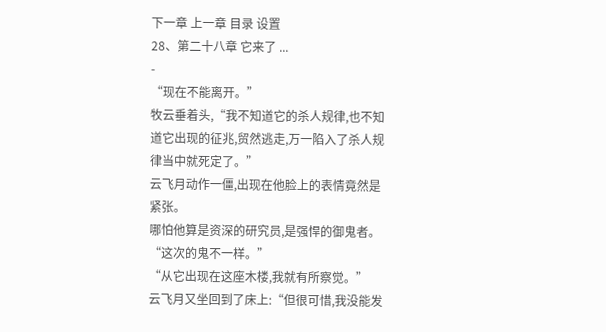下一章 上一章 目录 设置
28、第二十八章 它来了 ...
-
“现在不能离开。”
牧云垂着头,“我不知道它的杀人规律,也不知道它出现的征兆,贸然逃走,万一陷入了杀人规律当中就死定了。”
云飞月动作一僵,出现在他脸上的表情竟然是紧张。
哪怕他算是资深的研究员,是强悍的御鬼者。
“这次的鬼不一样。”
“从它出现在这座木楼,我就有所察觉。”
云飞月又坐回到了床上:“但很可惜,我没能发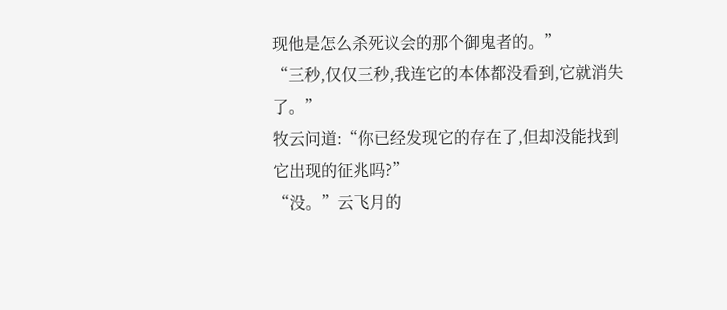现他是怎么杀死议会的那个御鬼者的。”
“三秒,仅仅三秒,我连它的本体都没看到,它就消失了。”
牧云问道:“你已经发现它的存在了,但却没能找到它出现的征兆吗?”
“没。”云飞月的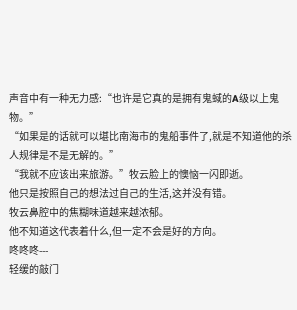声音中有一种无力感:“也许是它真的是拥有鬼蜮的A级以上鬼物。”
“如果是的话就可以堪比南海市的鬼船事件了,就是不知道他的杀人规律是不是无解的。”
“我就不应该出来旅游。”牧云脸上的懊恼一闪即逝。
他只是按照自己的想法过自己的生活,这并没有错。
牧云鼻腔中的焦糊味道越来越浓郁。
他不知道这代表着什么,但一定不会是好的方向。
咚咚咚---
轻缓的敲门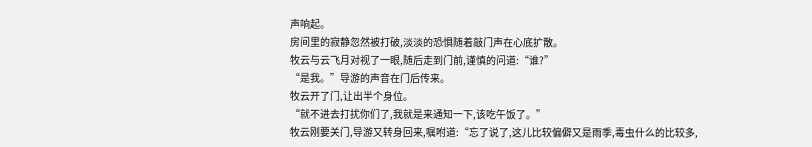声响起。
房间里的寂静忽然被打破,淡淡的恐惧随着敲门声在心底扩散。
牧云与云飞月对视了一眼,随后走到门前,谨慎的问道:“谁?”
“是我。”导游的声音在门后传来。
牧云开了门,让出半个身位。
“就不进去打扰你们了,我就是来通知一下,该吃午饭了。”
牧云刚要关门,导游又转身回来,嘱咐道:“忘了说了,这儿比较偏僻又是雨季,毒虫什么的比较多,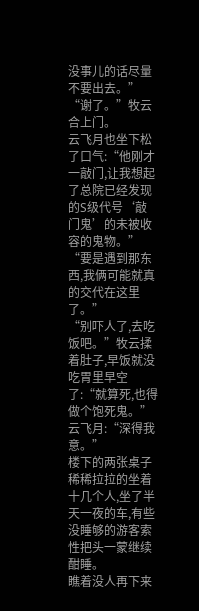没事儿的话尽量不要出去。”
“谢了。”牧云合上门。
云飞月也坐下松了口气:“他刚才一敲门,让我想起了总院已经发现的S级代号‘敲门鬼’的未被收容的鬼物。”
“要是遇到那东西,我俩可能就真的交代在这里了。”
“别吓人了,去吃饭吧。”牧云揉着肚子,早饭就没吃胃里早空了:“就算死,也得做个饱死鬼。”
云飞月:“深得我意。”
楼下的两张桌子稀稀拉拉的坐着十几个人,坐了半天一夜的车,有些没睡够的游客索性把头一蒙继续酣睡。
瞧着没人再下来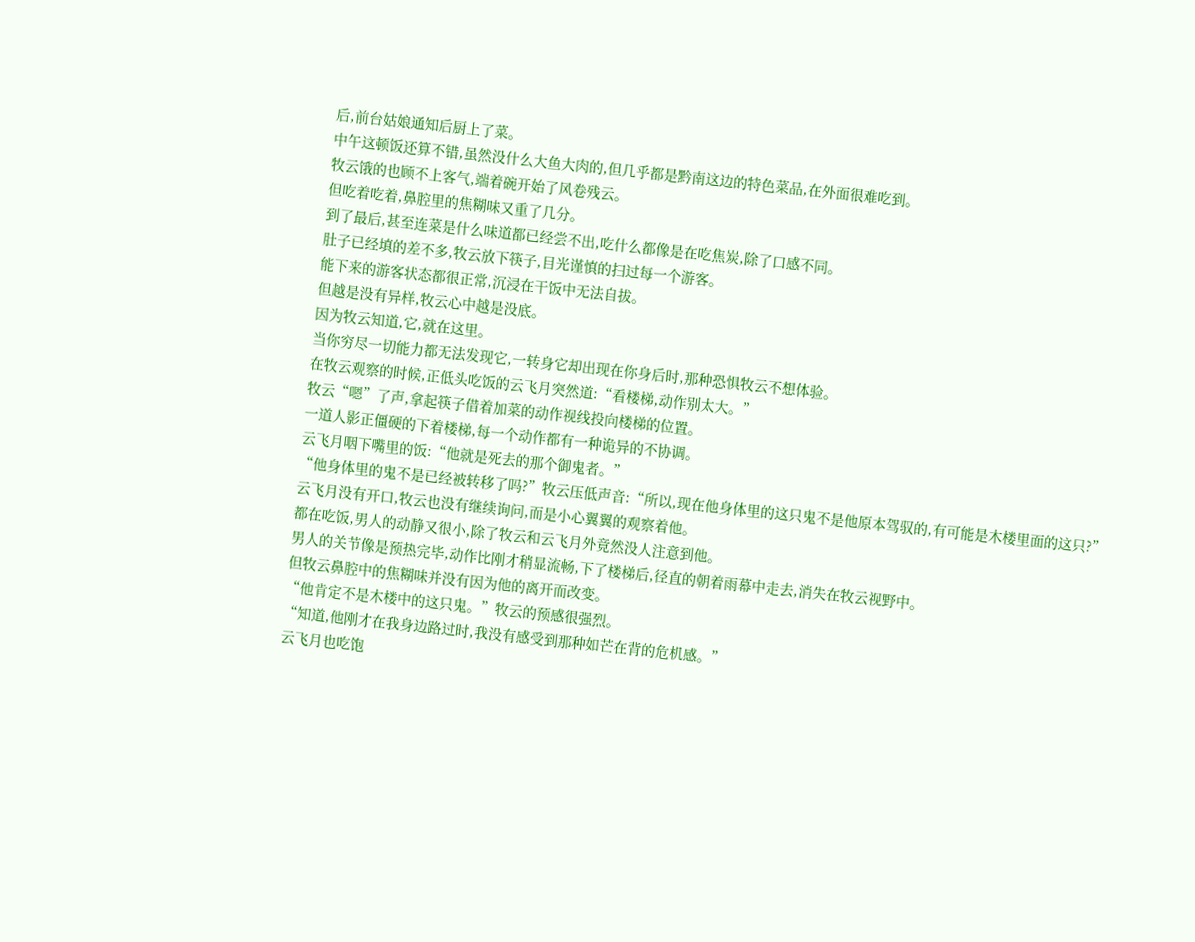后,前台姑娘通知后厨上了菜。
中午这顿饭还算不错,虽然没什么大鱼大肉的,但几乎都是黔南这边的特色菜品,在外面很难吃到。
牧云饿的也顾不上客气,端着碗开始了风卷残云。
但吃着吃着,鼻腔里的焦糊味又重了几分。
到了最后,甚至连菜是什么味道都已经尝不出,吃什么都像是在吃焦炭,除了口感不同。
肚子已经填的差不多,牧云放下筷子,目光谨慎的扫过每一个游客。
能下来的游客状态都很正常,沉浸在干饭中无法自拔。
但越是没有异样,牧云心中越是没底。
因为牧云知道,它,就在这里。
当你穷尽一切能力都无法发现它,一转身它却出现在你身后时,那种恐惧牧云不想体验。
在牧云观察的时候,正低头吃饭的云飞月突然道:“看楼梯,动作别太大。”
牧云“嗯”了声,拿起筷子借着加菜的动作视线投向楼梯的位置。
一道人影正僵硬的下着楼梯,每一个动作都有一种诡异的不协调。
云飞月咽下嘴里的饭:“他就是死去的那个御鬼者。”
“他身体里的鬼不是已经被转移了吗?”牧云压低声音:“所以,现在他身体里的这只鬼不是他原本驾驭的,有可能是木楼里面的这只?”
云飞月没有开口,牧云也没有继续询问,而是小心翼翼的观察着他。
都在吃饭,男人的动静又很小,除了牧云和云飞月外竟然没人注意到他。
男人的关节像是预热完毕,动作比刚才稍显流畅,下了楼梯后,径直的朝着雨幕中走去,消失在牧云视野中。
但牧云鼻腔中的焦糊味并没有因为他的离开而改变。
“他肯定不是木楼中的这只鬼。”牧云的预感很强烈。
“知道,他刚才在我身边路过时,我没有感受到那种如芒在背的危机感。”
云飞月也吃饱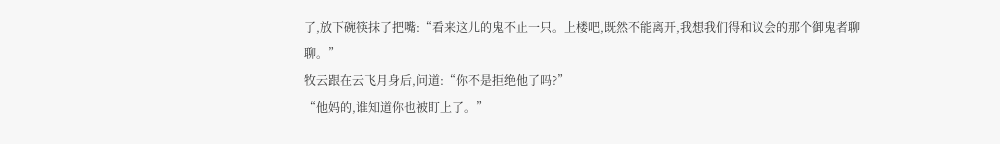了,放下碗筷抹了把嘴:“看来这儿的鬼不止一只。上楼吧,既然不能离开,我想我们得和议会的那个御鬼者聊聊。”
牧云跟在云飞月身后,问道:“你不是拒绝他了吗?”
“他妈的,谁知道你也被盯上了。”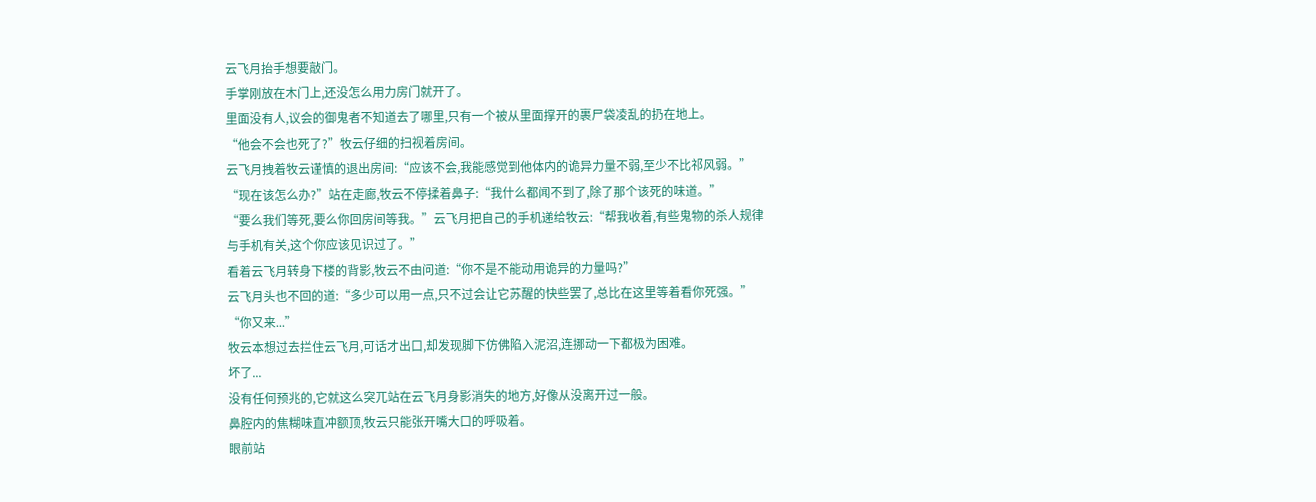云飞月抬手想要敲门。
手掌刚放在木门上,还没怎么用力房门就开了。
里面没有人,议会的御鬼者不知道去了哪里,只有一个被从里面撑开的裹尸袋凌乱的扔在地上。
“他会不会也死了?”牧云仔细的扫视着房间。
云飞月拽着牧云谨慎的退出房间:“应该不会,我能感觉到他体内的诡异力量不弱,至少不比祁风弱。”
“现在该怎么办?”站在走廊,牧云不停揉着鼻子:“我什么都闻不到了,除了那个该死的味道。”
“要么我们等死,要么你回房间等我。”云飞月把自己的手机递给牧云:“帮我收着,有些鬼物的杀人规律与手机有关,这个你应该见识过了。”
看着云飞月转身下楼的背影,牧云不由问道:“你不是不能动用诡异的力量吗?”
云飞月头也不回的道:“多少可以用一点,只不过会让它苏醒的快些罢了,总比在这里等着看你死强。”
“你又来...”
牧云本想过去拦住云飞月,可话才出口,却发现脚下仿佛陷入泥沼,连挪动一下都极为困难。
坏了...
没有任何预兆的,它就这么突兀站在云飞月身影消失的地方,好像从没离开过一般。
鼻腔内的焦糊味直冲额顶,牧云只能张开嘴大口的呼吸着。
眼前站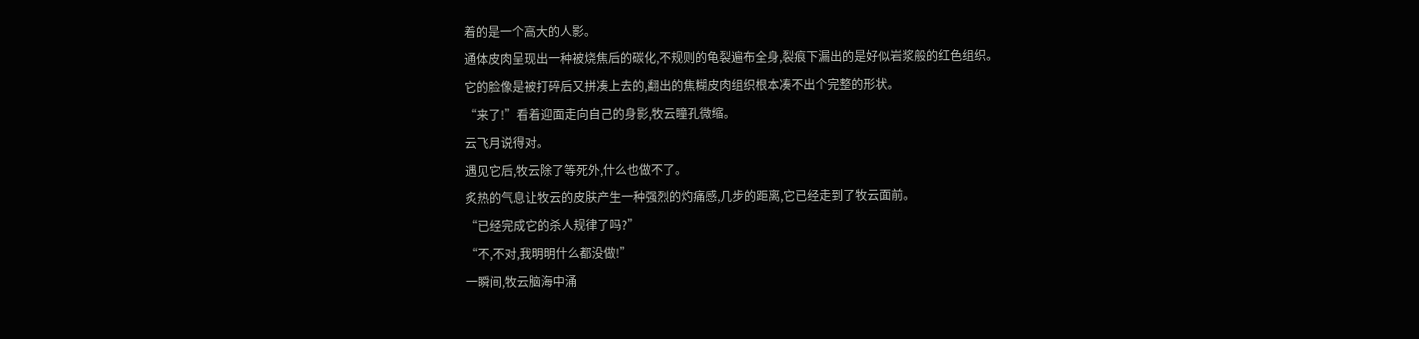着的是一个高大的人影。
通体皮肉呈现出一种被烧焦后的碳化,不规则的龟裂遍布全身,裂痕下漏出的是好似岩浆般的红色组织。
它的脸像是被打碎后又拼凑上去的,翻出的焦糊皮肉组织根本凑不出个完整的形状。
“来了!”看着迎面走向自己的身影,牧云瞳孔微缩。
云飞月说得对。
遇见它后,牧云除了等死外,什么也做不了。
炙热的气息让牧云的皮肤产生一种强烈的灼痛感,几步的距离,它已经走到了牧云面前。
“已经完成它的杀人规律了吗?”
“不,不对,我明明什么都没做!”
一瞬间,牧云脑海中涌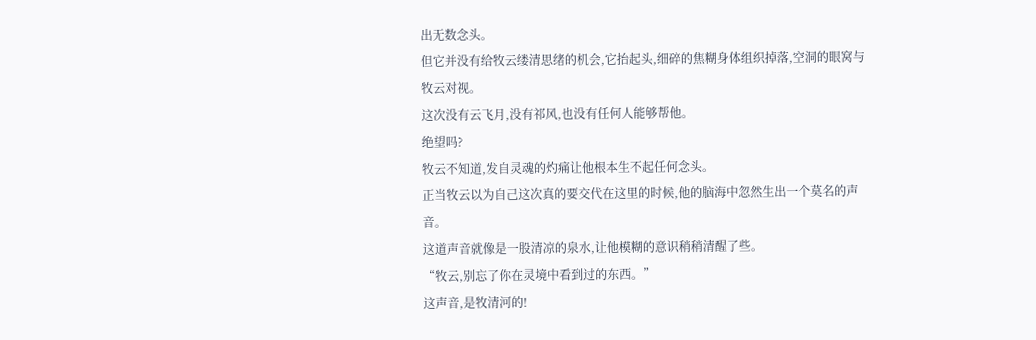出无数念头。
但它并没有给牧云缕清思绪的机会,它抬起头,细碎的焦糊身体组织掉落,空洞的眼窝与牧云对视。
这次没有云飞月,没有祁风,也没有任何人能够帮他。
绝望吗?
牧云不知道,发自灵魂的灼痛让他根本生不起任何念头。
正当牧云以为自己这次真的要交代在这里的时候,他的脑海中忽然生出一个莫名的声音。
这道声音就像是一股清凉的泉水,让他模糊的意识稍稍清醒了些。
“牧云,别忘了你在灵境中看到过的东西。”
这声音,是牧清河的!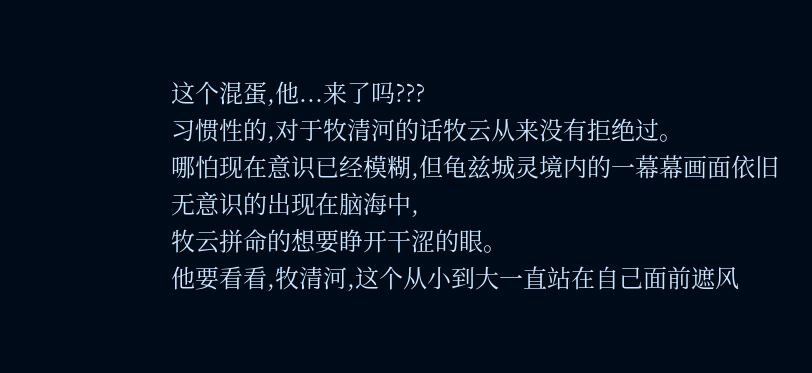这个混蛋,他...来了吗???
习惯性的,对于牧清河的话牧云从来没有拒绝过。
哪怕现在意识已经模糊,但龟兹城灵境内的一幕幕画面依旧无意识的出现在脑海中,
牧云拼命的想要睁开干涩的眼。
他要看看,牧清河,这个从小到大一直站在自己面前遮风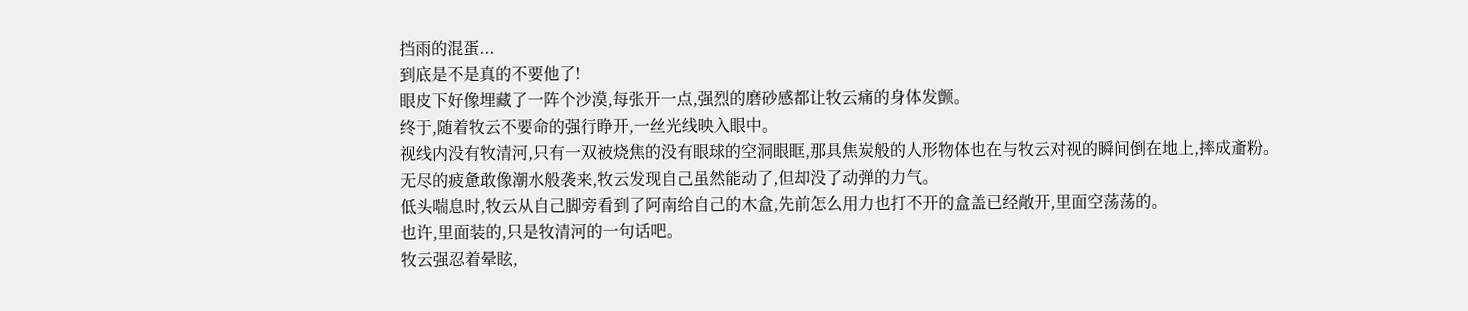挡雨的混蛋...
到底是不是真的不要他了!
眼皮下好像埋藏了一阵个沙漠,每张开一点,强烈的磨砂感都让牧云痛的身体发颤。
终于,随着牧云不要命的强行睁开,一丝光线映入眼中。
视线内没有牧清河,只有一双被烧焦的没有眼球的空洞眼眶,那具焦炭般的人形物体也在与牧云对视的瞬间倒在地上,摔成齑粉。
无尽的疲惫敢像潮水般袭来,牧云发现自己虽然能动了,但却没了动弹的力气。
低头喘息时,牧云从自己脚旁看到了阿南给自己的木盒,先前怎么用力也打不开的盒盖已经敞开,里面空荡荡的。
也许,里面装的,只是牧清河的一句话吧。
牧云强忍着晕眩,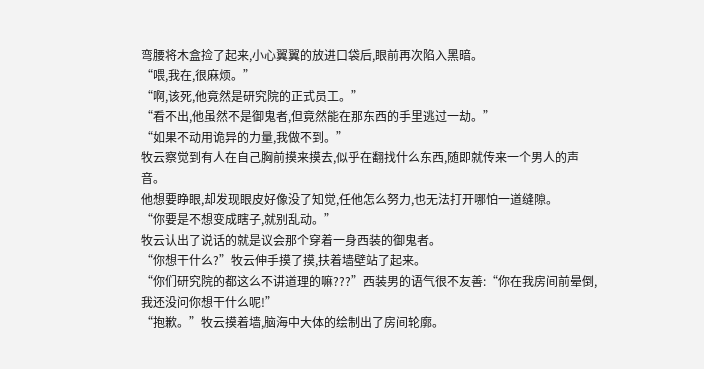弯腰将木盒捡了起来,小心翼翼的放进口袋后,眼前再次陷入黑暗。
“喂,我在,很麻烦。”
“啊,该死,他竟然是研究院的正式员工。”
“看不出,他虽然不是御鬼者,但竟然能在那东西的手里逃过一劫。”
“如果不动用诡异的力量,我做不到。”
牧云察觉到有人在自己胸前摸来摸去,似乎在翻找什么东西,随即就传来一个男人的声音。
他想要睁眼,却发现眼皮好像没了知觉,任他怎么努力,也无法打开哪怕一道缝隙。
“你要是不想变成瞎子,就别乱动。”
牧云认出了说话的就是议会那个穿着一身西装的御鬼者。
“你想干什么?”牧云伸手摸了摸,扶着墙壁站了起来。
“你们研究院的都这么不讲道理的嘛???”西装男的语气很不友善:“你在我房间前晕倒,我还没问你想干什么呢!”
“抱歉。”牧云摸着墙,脑海中大体的绘制出了房间轮廓。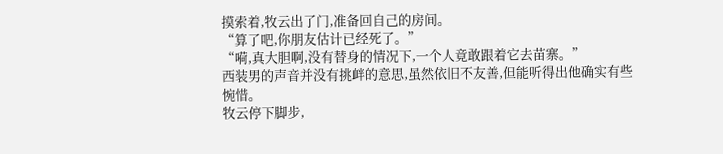摸索着,牧云出了门,准备回自己的房间。
“算了吧,你朋友估计已经死了。”
“嗬,真大胆啊,没有替身的情况下,一个人竟敢跟着它去苗寨。”
西装男的声音并没有挑衅的意思,虽然依旧不友善,但能听得出他确实有些惋惜。
牧云停下脚步,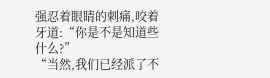强忍着眼睛的刺痛,咬着牙道:“你是不是知道些什么?”
“当然,我们已经派了不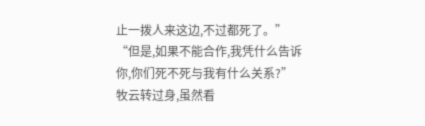止一拨人来这边,不过都死了。”
“但是,如果不能合作,我凭什么告诉你,你们死不死与我有什么关系?”
牧云转过身,虽然看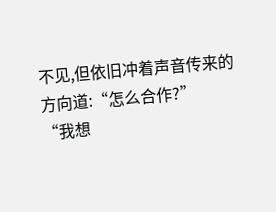不见,但依旧冲着声音传来的方向道:“怎么合作?”
“我想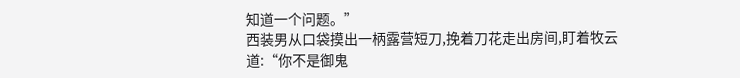知道一个问题。”
西装男从口袋摸出一柄露营短刀,挽着刀花走出房间,盯着牧云道:“你不是御鬼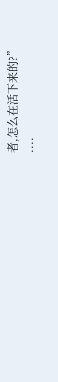者,怎么在活下来的?”
....